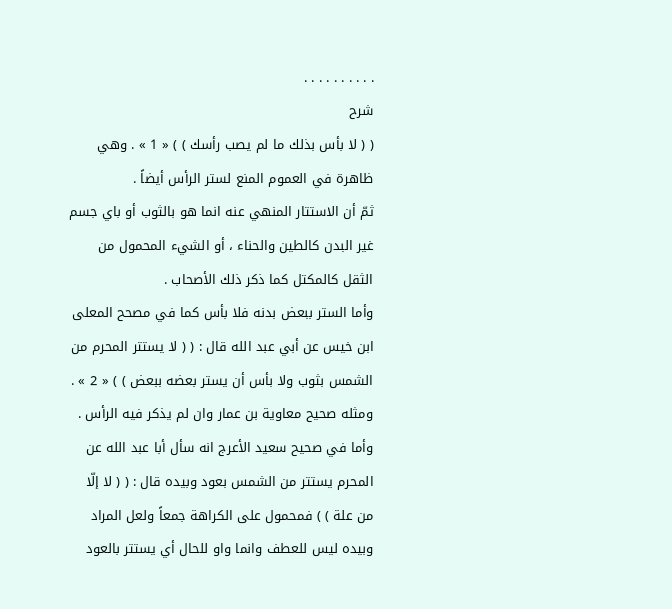. . . . . . . . . .
شرح
( ( لا بأس بذلك ما لم يصب رأسك ) ) « 1 » . وهي ظاهرة في العموم المنع لستر الرأس أيضاً .
ثمّ أن الاستتار المنهي عنه انما هو بالثوب أو باي جسم غير البدن كالطين والحناء ، أو الشيء المحمول من الثقل كالمكتل كما ذكر ذلك الأصحاب .
وأما الستر ببعض بدنه فلا بأس كما في مصحح المعلى ابن خيس عن أبي عبد الله قال : ( ( لا يستتر المحرم من الشمس بثوب ولا بأس أن يستر بعضه ببعض ) ) « 2 » .
ومثله صحيح معاوية بن عمار وان لم يذكر فيه الرأس .
وأما في صحيح سعيد الأعرج انه سأل أبا عبد الله عن المحرم يستتر من الشمس بعود وبيده قال : ( ( لا إلّا من علة ) ) فمحمول على الكراهة جمعاً ولعل المراد وبيده ليس للعطف وانما واو للحال أي يستتر بالعود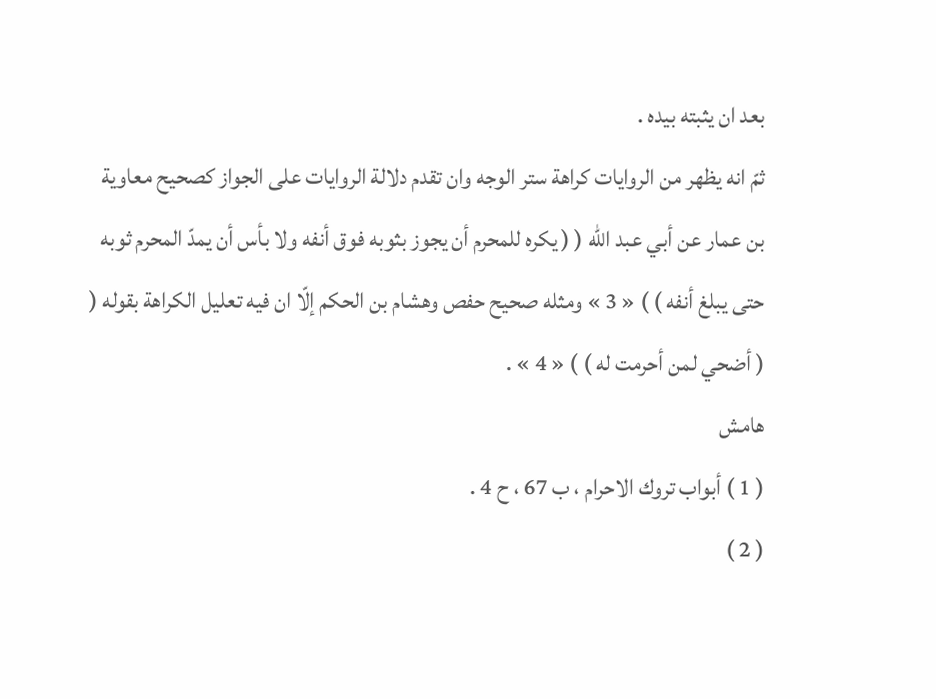بعد ان يثبته بيده .
ثمّ انه يظهر من الروايات كراهة ستر الوجه وان تقدم دلالة الروايات على الجواز كصحيح معاوية بن عمار عن أبي عبد الله ( ( يكره للمحرم أن يجوز بثوبه فوق أنفه ولا بأس أن يمدّ المحرم ثوبه حتى يبلغ أنفه ) ) « 3 » ومثله صحيح حفص وهشام بن الحكم إلّا ان فيه تعليل الكراهة بقوله ( ( أضحي لمن أحرمت له ) ) « 4 » .
هامش
( 1 ) أبواب تروك الاحرام ، ب 67 ، ح 4 .
( 2 )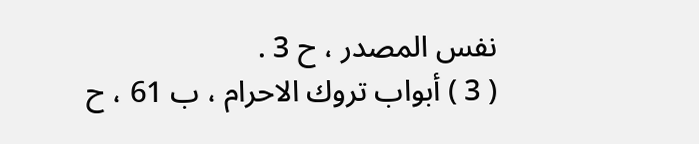نفس المصدر ، ح 3 .
( 3 ) أبواب تروك الاحرام ، ب 61 ، ح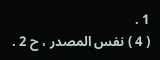1 .
( 4 ) نفس المصدر ، ح 2 .